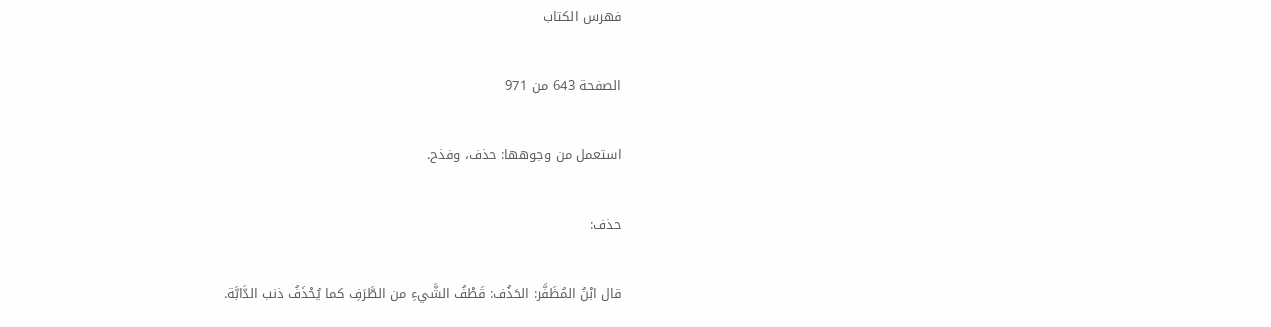فهرس الكتاب

الصفحة 643 من 971

استعمل من وجوهها: حذف، وفذح.

حذف:

قال ابْنُ المُظَفَّر: الحَذُف: قَطْفُ الشَّيءِ من الطَّرَفِ كما يُحْذَفُ ذنب الدَّابَّة.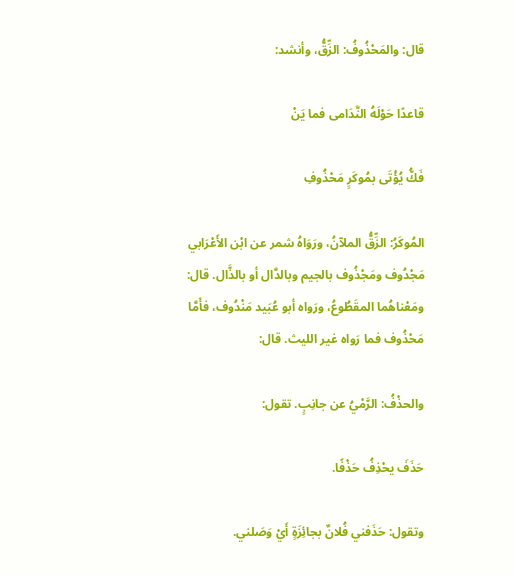قال: والمَحْذُوفُ: الزِّقُّ، وأنشد:

قاعدًا حَوْلَهُ النَّدَامى فما يَنْ

فَكُّ يُؤْتَى بمُوكَرٍ مَحْذُوفِ

المُوكَرُ: الزِّقُّ الملآنُ، ورَوَاهُ شمر عن ابْن الأَعْرَابي مَجْدُوف ومَجْذُوف بالجيم وبالدَّال أو بالذَّال. قال: ومَعْناهُما المقَطُوعُ، ورَواه أبو عُبَيد مَنْدُوف، فأَمَّا مَحْذُوف فما رَواه غير الليث. قال:

والحذْفُ: الرَّمْيُ عن جانِبٍ. تقول:

حَذَفَ يحْذِفُ حَذْفًا.

وتقول: حَذَفني فُلانٌ بجائِزَةٍ أَيْ وَصَلني.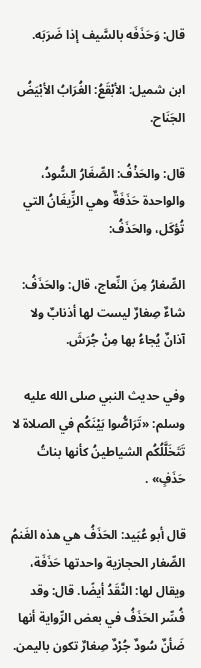قال: وَحَذَفَه بالسَّيف إذا ضَرَبَه.

ابن شميل: الأبْقَعُ: الغُرَابُ الأبْيَضُ الجَنَاح.

قال: والحَذْفُ: الصِّغَارُ السُّودُ، والواحدة حَذَفَةٌ وهي الزِّيغَانُ التي تُؤكَل، والحَذَفُ:

الصِّغارُ مِنَ النِّعاج، قال: والحَذَفُ: شاءٌ صِغارٌ ليست لها أذنابٌ ولا آذانٌ يُجاءُ بها مِنْ جُرَشَ.

وفي حديث النبي صلى الله عليه وسلم: «تَرَاصُّوا بَيْنَكُم في الصلاة لا تَتَخَلَّلُكُم الشياطينُ كأنها بناتُ حَذَفٍ» .

قال أبو عُبَيد: الحَذَفُ هي هذه الغَنمُ الصِّغار الحجازية واحدتها حَذَفَة، ويقال لها: النَّقَدُ أيضًا. قال: وقد فُسِّر الحَذَفُ في بعض الرِّواية أنها ضَأنٌ سُودٌ جُرْدٌ صِغارٌ تكون باليمن.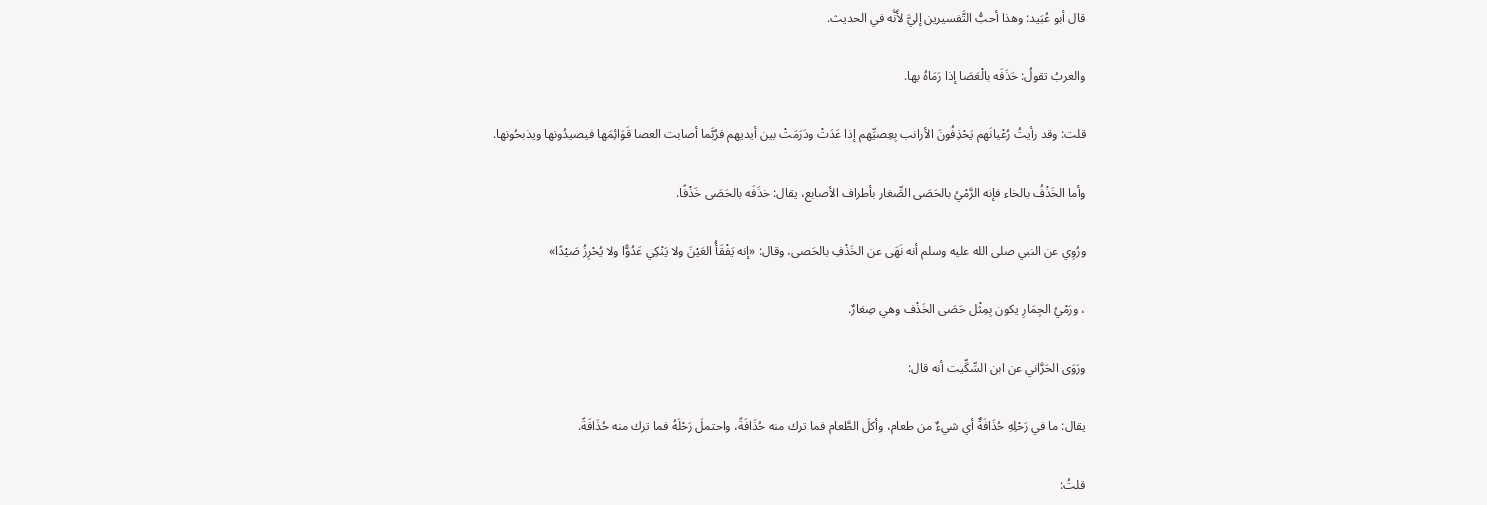قال أبو عُبَيد: وهذا أحبُّ التَّفسيرين إليَّ لأَنَّه في الحديث.

والعربُ تقولُ: حَذَفَه بالْعَصَا إذا رَمَاهُ بها.

قلت: وقد رأيتُ رُعْيانَهم يَحْذِفُونَ الأرانب بِعِصيِّهم إذا عَدَتْ ودَرَمَتْ بين أيديهم فرُبَّما أصابت العصا قَوَائِمَها فيصيدُونها ويذبحُونها.

وأما الخَذْفُ بالخاء فإنه الرَّمْيُ بالحَصَى الصِّغار بأطراف الأصابع، يقال: خذَفَه بالحَصَى خَذْفًا.

ورُوِي عن النبي صلى الله عليه وسلم أنه نَهَى عن الخَذْفِ بالحَصى، وقال: «إنه يَفْقَأُ العَيْنَ ولا يَنْكِي عَدُوًّا ولا يُحْرِزُ صَيْدًا»

، ورَمْيُ الجِمَارِ يكون بِمِثْل حَصَى الخَذْف وهي صِغارٌ.

ورَوَى الحَرَّاني عن ابن السِّكِّيت أنه قال:

يقال: ما في رَحْلِهِ حُذَافَةٌ أي شيءٌ من طعام، وأكلَ الطَّعام فما ترك منه حُذَافَةً، واحتملَ رَحْلَهُ فما ترك منه حُذَافَةً.

قلتُ: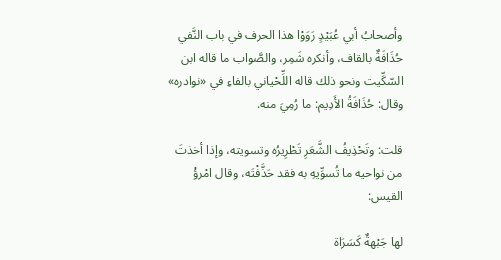وأصحابُ أبي عُبَيْدٍ رَوَوْا هذا الحرف في باب النَّفي حُذَافَةٌ بالقاف، وأنكره شَمِر، والصَّواب ما قاله ابن السّكِّيت ونحو ذلك قاله اللِّحْياني بالفاءِ في «نوادره» وقال: حُذَافَةُ الأَدِيم: ما رُمِيَ منه.

قلت: وتَحْذِيفُ الشَّعَرِ تَطْرِيرُه وتسويته، وإذا أخذتَ من نواحيه ما تُسوِّيهِ به فقد حَذَّفْتَه، وقال امْرؤْ القيس:

لها جَبْهةٌ كَسَرَاة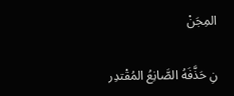المِجَنْ

نِ حَذَّفَهُ الصَّانِعُ المُقْتدِر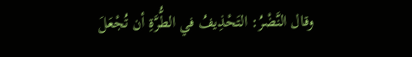وقال النَّضْرُ: التَحْذِيفُ في الطُّرَّةِ أن تُجْعَلَ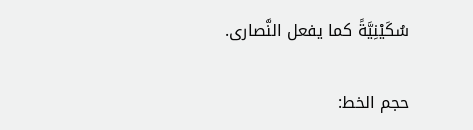سُكَيْنِيَّةً كما يفعل النَّصارى.

حجم الخط: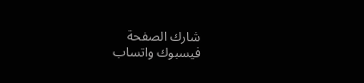شارك الصفحة
فيسبوك واتساب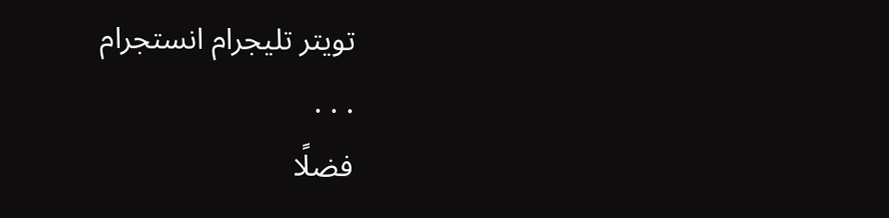تويتر تليجرام انستجرام
. . .
فضلًا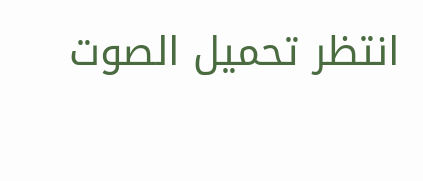انتظر تحميل الصوت